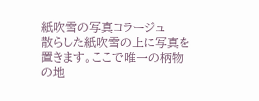紙吹雪の写真コラージュ
散らした紙吹雪の上に写真を置きます。ここで唯一の柄物の地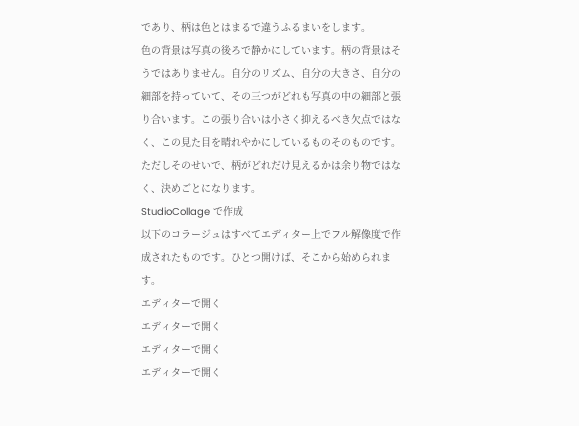であり、柄は色とはまるで違うふるまいをします。
色の背景は写真の後ろで静かにしています。柄の背景はそうではありません。自分のリズム、自分の大きさ、自分の細部を持っていて、その三つがどれも写真の中の細部と張り合います。この張り合いは小さく抑えるべき欠点ではなく、この見た目を晴れやかにしているものそのものです。ただしそのせいで、柄がどれだけ見えるかは余り物ではなく、決めごとになります。
StudioCollage で作成
以下のコラージュはすべてエディター上でフル解像度で作成されたものです。ひとつ開けば、そこから始められます。
エディターで開く
エディターで開く
エディターで開く
エディターで開く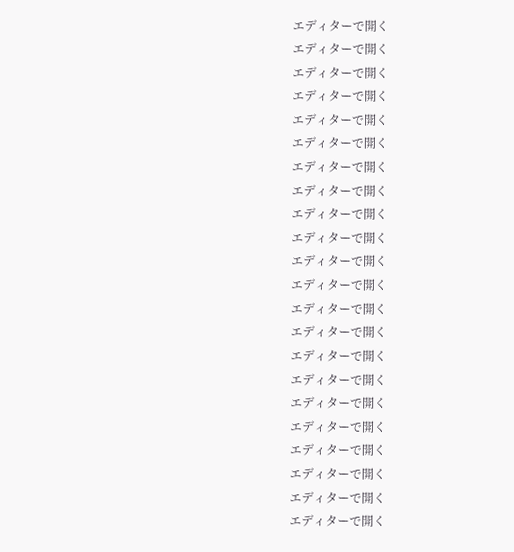エディターで開く
エディターで開く
エディターで開く
エディターで開く
エディターで開く
エディターで開く
エディターで開く
エディターで開く
エディターで開く
エディターで開く
エディターで開く
エディターで開く
エディターで開く
エディターで開く
エディターで開く
エディターで開く
エディターで開く
エディターで開く
エディターで開く
エディターで開く
エディターで開く
エディターで開く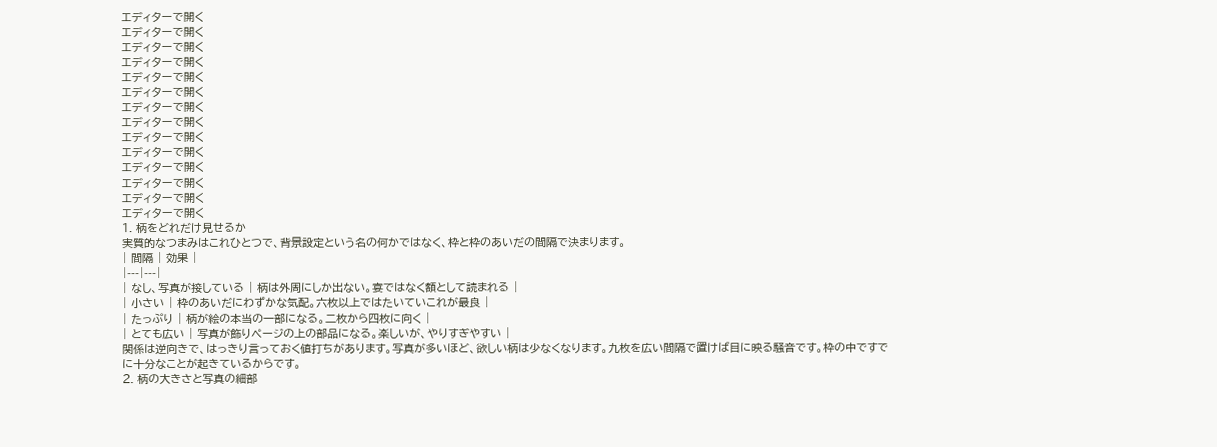エディターで開く
エディターで開く
エディターで開く
エディターで開く
エディターで開く
エディターで開く
エディターで開く
エディターで開く
エディターで開く
エディターで開く
エディターで開く
エディターで開く
エディターで開く
エディターで開く
1. 柄をどれだけ見せるか
実質的なつまみはこれひとつで、背景設定という名の何かではなく、枠と枠のあいだの間隔で決まります。
| 間隔 | 効果 |
|---|---|
| なし、写真が接している | 柄は外周にしか出ない。宴ではなく額として読まれる |
| 小さい | 枠のあいだにわずかな気配。六枚以上ではたいていこれが最良 |
| たっぷり | 柄が絵の本当の一部になる。二枚から四枚に向く |
| とても広い | 写真が飾りページの上の部品になる。楽しいが、やりすぎやすい |
関係は逆向きで、はっきり言っておく値打ちがあります。写真が多いほど、欲しい柄は少なくなります。九枚を広い間隔で置けば目に映る騒音です。枠の中ですでに十分なことが起きているからです。
2. 柄の大きさと写真の細部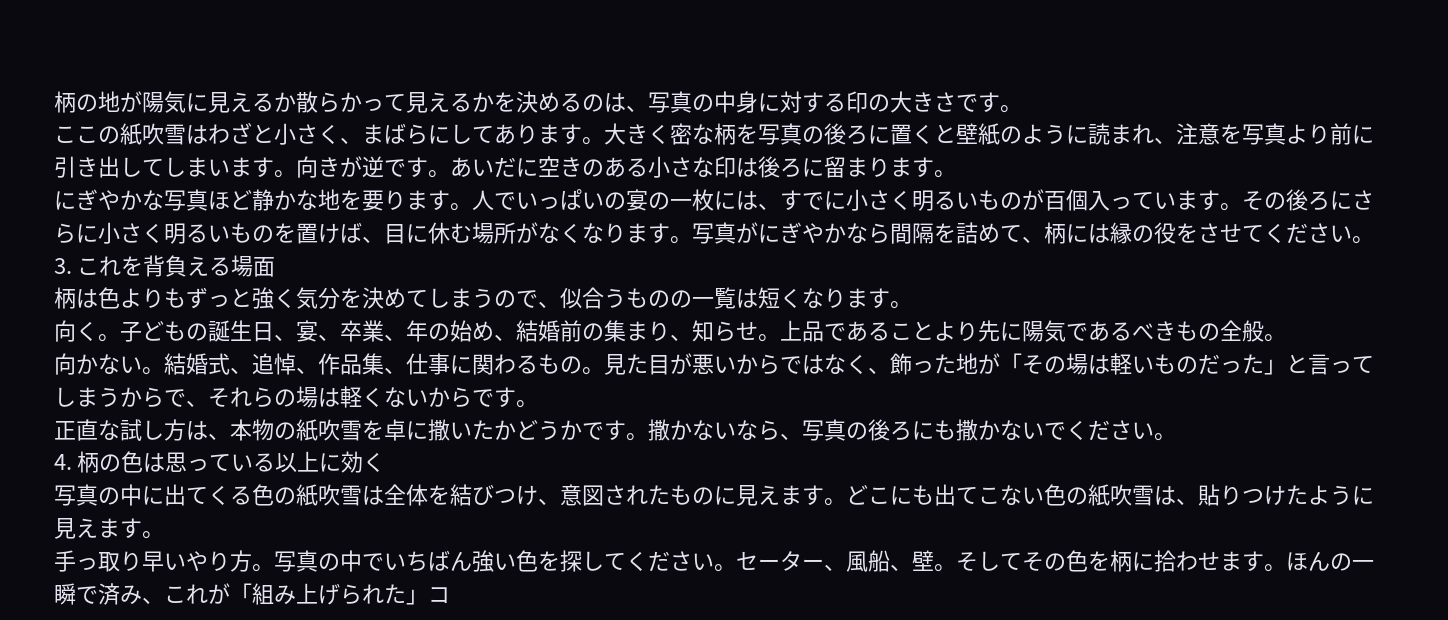柄の地が陽気に見えるか散らかって見えるかを決めるのは、写真の中身に対する印の大きさです。
ここの紙吹雪はわざと小さく、まばらにしてあります。大きく密な柄を写真の後ろに置くと壁紙のように読まれ、注意を写真より前に引き出してしまいます。向きが逆です。あいだに空きのある小さな印は後ろに留まります。
にぎやかな写真ほど静かな地を要ります。人でいっぱいの宴の一枚には、すでに小さく明るいものが百個入っています。その後ろにさらに小さく明るいものを置けば、目に休む場所がなくなります。写真がにぎやかなら間隔を詰めて、柄には縁の役をさせてください。
3. これを背負える場面
柄は色よりもずっと強く気分を決めてしまうので、似合うものの一覧は短くなります。
向く。子どもの誕生日、宴、卒業、年の始め、結婚前の集まり、知らせ。上品であることより先に陽気であるべきもの全般。
向かない。結婚式、追悼、作品集、仕事に関わるもの。見た目が悪いからではなく、飾った地が「その場は軽いものだった」と言ってしまうからで、それらの場は軽くないからです。
正直な試し方は、本物の紙吹雪を卓に撒いたかどうかです。撒かないなら、写真の後ろにも撒かないでください。
4. 柄の色は思っている以上に効く
写真の中に出てくる色の紙吹雪は全体を結びつけ、意図されたものに見えます。どこにも出てこない色の紙吹雪は、貼りつけたように見えます。
手っ取り早いやり方。写真の中でいちばん強い色を探してください。セーター、風船、壁。そしてその色を柄に拾わせます。ほんの一瞬で済み、これが「組み上げられた」コ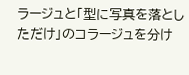ラージュと「型に写真を落としただけ」のコラージュを分け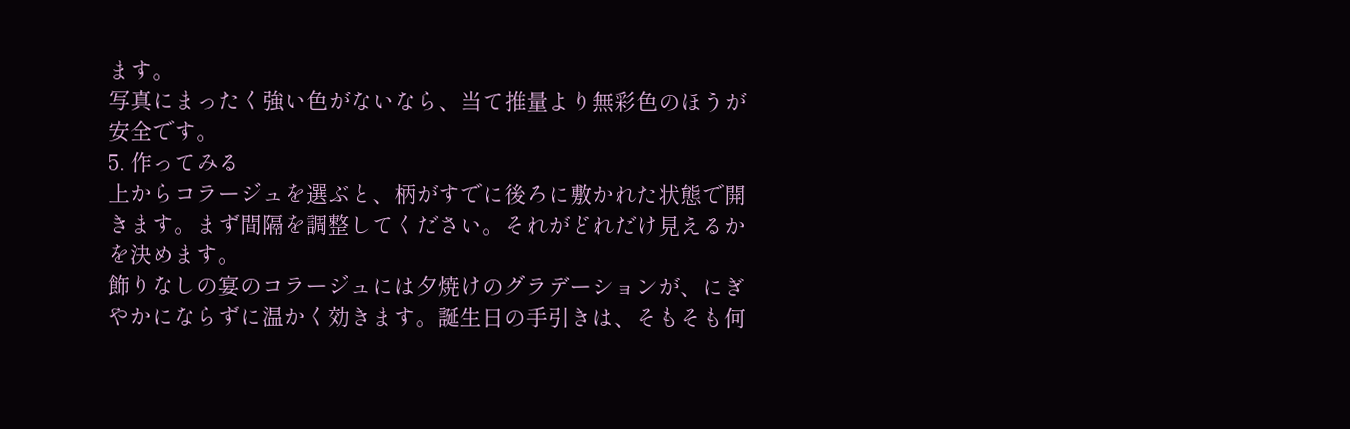ます。
写真にまったく強い色がないなら、当て推量より無彩色のほうが安全です。
5. 作ってみる
上からコラージュを選ぶと、柄がすでに後ろに敷かれた状態で開きます。まず間隔を調整してください。それがどれだけ見えるかを決めます。
飾りなしの宴のコラージュには夕焼けのグラデーションが、にぎやかにならずに温かく効きます。誕生日の手引きは、そもそも何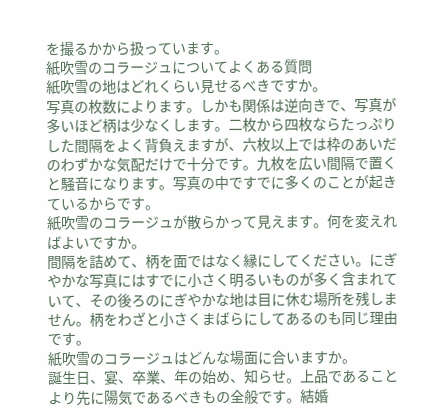を撮るかから扱っています。
紙吹雪のコラージュについてよくある質問
紙吹雪の地はどれくらい見せるべきですか。
写真の枚数によります。しかも関係は逆向きで、写真が多いほど柄は少なくします。二枚から四枚ならたっぷりした間隔をよく背負えますが、六枚以上では枠のあいだのわずかな気配だけで十分です。九枚を広い間隔で置くと騒音になります。写真の中ですでに多くのことが起きているからです。
紙吹雪のコラージュが散らかって見えます。何を変えればよいですか。
間隔を詰めて、柄を面ではなく縁にしてください。にぎやかな写真にはすでに小さく明るいものが多く含まれていて、その後ろのにぎやかな地は目に休む場所を残しません。柄をわざと小さくまばらにしてあるのも同じ理由です。
紙吹雪のコラージュはどんな場面に合いますか。
誕生日、宴、卒業、年の始め、知らせ。上品であることより先に陽気であるべきもの全般です。結婚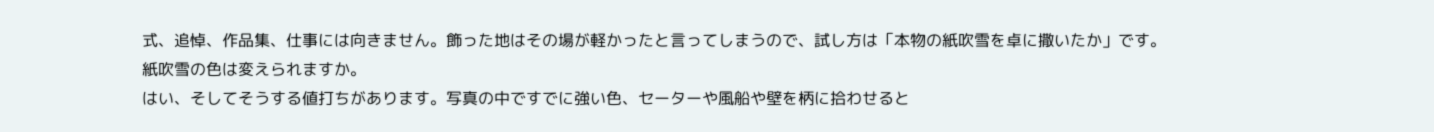式、追悼、作品集、仕事には向きません。飾った地はその場が軽かったと言ってしまうので、試し方は「本物の紙吹雪を卓に撒いたか」です。
紙吹雪の色は変えられますか。
はい、そしてそうする値打ちがあります。写真の中ですでに強い色、セーターや風船や壁を柄に拾わせると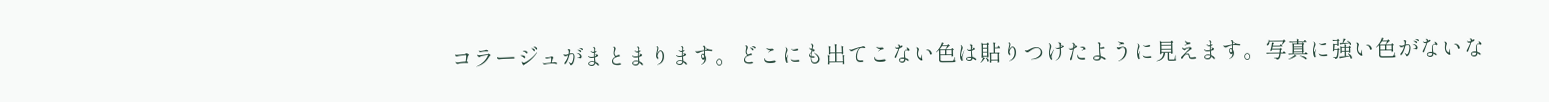コラージュがまとまります。どこにも出てこない色は貼りつけたように見えます。写真に強い色がないな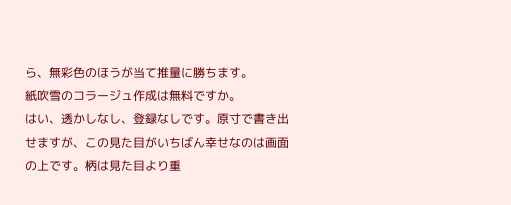ら、無彩色のほうが当て推量に勝ちます。
紙吹雪のコラージュ作成は無料ですか。
はい、透かしなし、登録なしです。原寸で書き出せますが、この見た目がいちばん幸せなのは画面の上です。柄は見た目より重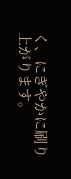く、にぎやかに刷り上がります。